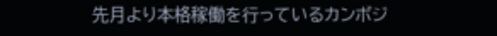先月より本格稼働を行っているカンボジ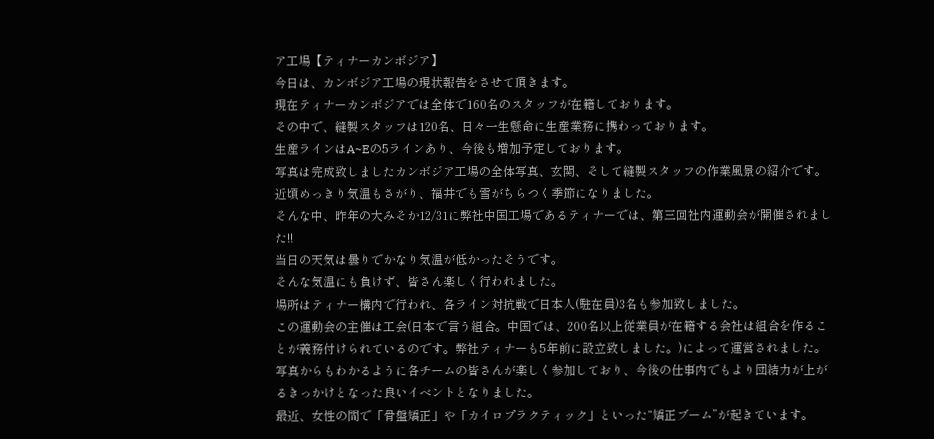ア工場【ティナーカンボジア】
今日は、カンボジア工場の現状報告をさせて頂きます。
現在ティナーカンボジアでは全体で160名のスタッフが在籍しております。
その中で、縫製スタッフは120名、日々一生懸命に生産業務に携わっております。
生産ラインはA~Eの5ラインあり、今後も増加予定しております。
写真は完成致しましたカンボジア工場の全体写真、玄関、そして縫製スタッフの作業風景の紹介です。
近頃めっきり気温もさがり、福井でも雪がちらつく季節になりました。
そんな中、昨年の大みそか12/31に弊社中国工場であるティナーでは、第三回社内運動会が開催されました!!
当日の天気は曇りでかなり気温が低かったそうです。
そんな気温にも負けず、皆さん楽しく行われました。
場所はティナー構内で行われ、各ライン対抗戦で日本人(駐在員)3名も参加致しました。
この運動会の主催は工会(日本で言う組合。中国では、200名以上従業員が在籍する会社は組合を作ることが義務付けられているのです。弊社ティナーも5年前に設立致しました。)によって運営されました。
写真からもわかるように各チームの皆さんが楽しく参加しており、今後の仕事内でもより団結力が上がるきっかけとなった良いイベントとなりました。
最近、女性の間で「骨盤矯正」や「カイロプラクティック」といった“矯正ブーム”が起きています。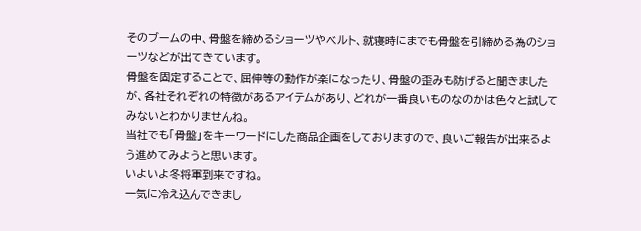そのブームの中、骨盤を締めるショーツやベルト、就寝時にまでも骨盤を引締める為のショーツなどが出てきています。
骨盤を固定することで、屈伸等の動作が楽になったり、骨盤の歪みも防げると聞きましたが、各社それぞれの特徴があるアイテムがあり、どれが一番良いものなのかは色々と試してみないとわかりませんね。
当社でも「骨盤」をキーワードにした商品企画をしておりますので、良いご報告が出来るよう進めてみようと思います。
いよいよ冬将軍到来ですね。
一気に冷え込んできまし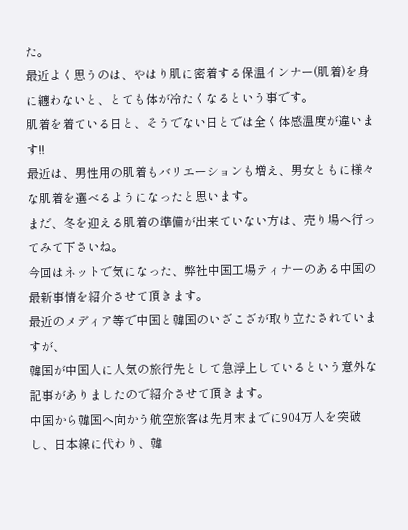た。
最近よく思うのは、やはり肌に密着する保温インナー(肌着)を身に纏わないと、とても体が冷たくなるという事です。
肌着を着ている日と、そうでない日とでは全く体感温度が違います!!
最近は、男性用の肌着もバリエーションも増え、男女ともに様々な肌着を選べるようになったと思います。
まだ、冬を迎える肌着の準備が出来ていない方は、売り場へ行ってみて下さいね。
今回はネットで気になった、弊社中国工場ティナーのある中国の最新事情を紹介させて頂きます。
最近のメディア等で中国と韓国のいざこざが取り立たされていますが、
韓国が中国人に人気の旅行先として急浮上しているという意外な記事がありましたので紹介させて頂きます。
中国から韓国へ向かう航空旅客は先月末までに904万人を突破し、日本線に代わり、韓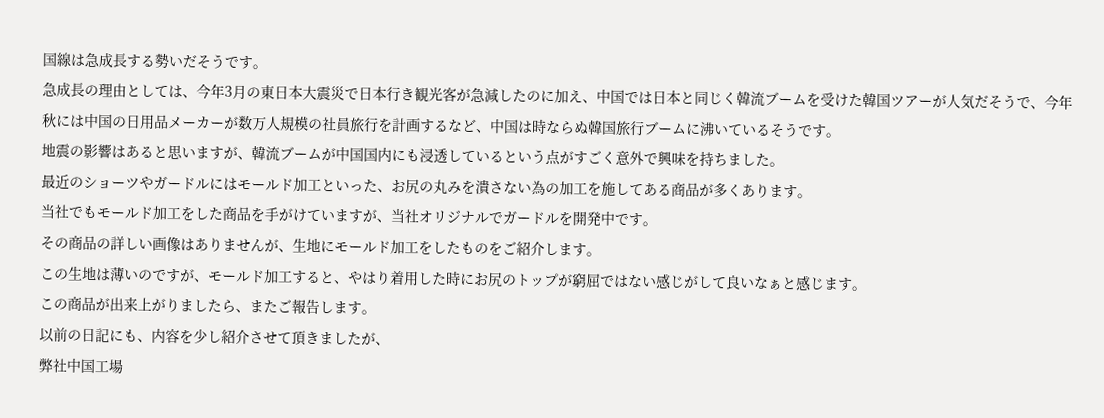国線は急成長する勢いだそうです。
急成長の理由としては、今年3月の東日本大震災で日本行き観光客が急減したのに加え、中国では日本と同じく韓流ブームを受けた韓国ツアーが人気だそうで、今年秋には中国の日用品メーカーが数万人規模の社員旅行を計画するなど、中国は時ならぬ韓国旅行ブームに沸いているそうです。
地震の影響はあると思いますが、韓流ブームが中国国内にも浸透しているという点がすごく意外で興味を持ちました。
最近のショーツやガードルにはモールド加工といった、お尻の丸みを潰さない為の加工を施してある商品が多くあります。
当社でもモールド加工をした商品を手がけていますが、当社オリジナルでガードルを開発中です。
その商品の詳しい画像はありませんが、生地にモールド加工をしたものをご紹介します。
この生地は薄いのですが、モールド加工すると、やはり着用した時にお尻のトップが窮屈ではない感じがして良いなぁと感じます。
この商品が出来上がりましたら、またご報告します。
以前の日記にも、内容を少し紹介させて頂きましたが、
弊社中国工場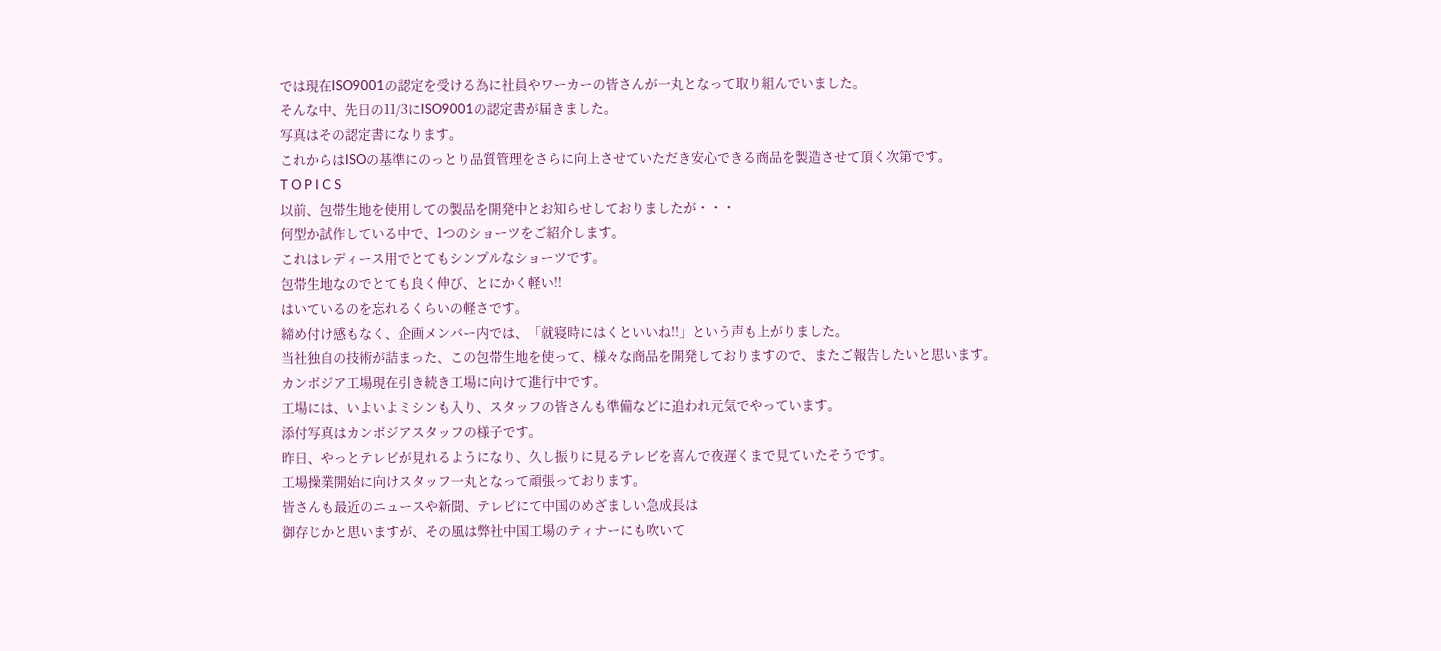では現在ISO9001の認定を受ける為に社員やワーカーの皆さんが一丸となって取り組んでいました。
そんな中、先日の11/3にISO9001の認定書が届きました。
写真はその認定書になります。
これからはISOの基準にのっとり品質管理をさらに向上させていただき安心できる商品を製造させて頂く次第です。
T O P I C S
以前、包帯生地を使用しての製品を開発中とお知らせしておりましたが・・・
何型か試作している中で、1つのショーツをご紹介します。
これはレディース用でとてもシンプルなショーツです。
包帯生地なのでとても良く伸び、とにかく軽い!!
はいているのを忘れるくらいの軽さです。
締め付け感もなく、企画メンバー内では、「就寝時にはくといいね!!」という声も上がりました。
当社独自の技術が詰まった、この包帯生地を使って、様々な商品を開発しておりますので、またご報告したいと思います。
カンボジア工場現在引き続き工場に向けて進行中です。
工場には、いよいよミシンも入り、スタッフの皆さんも準備などに追われ元気でやっています。
添付写真はカンボジアスタッフの様子です。
昨日、やっとテレビが見れるようになり、久し振りに見るテレビを喜んで夜遅くまで見ていたそうです。
工場操業開始に向けスタッフ一丸となって頑張っております。
皆さんも最近のニュースや新聞、テレビにて中国のめざましい急成長は
御存じかと思いますが、その風は弊社中国工場のティナーにも吹いて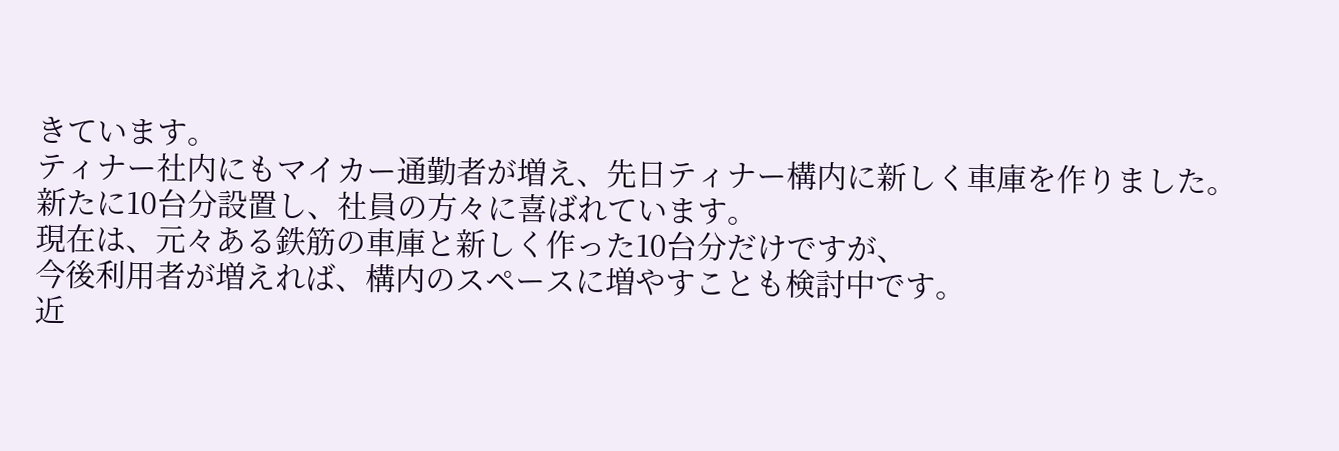きています。
ティナー社内にもマイカー通勤者が増え、先日ティナー構内に新しく車庫を作りました。
新たに10台分設置し、社員の方々に喜ばれています。
現在は、元々ある鉄筋の車庫と新しく作った10台分だけですが、
今後利用者が増えれば、構内のスペースに増やすことも検討中です。
近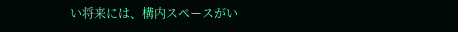い将来には、構内スペースがい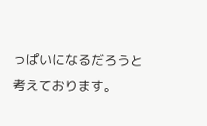っぱいになるだろうと考えております。